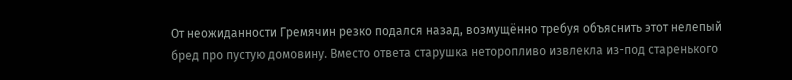От неожиданности Гремячин резко подался назад, возмущённо требуя объяснить этот нелепый бред про пустую домовину. Вместо ответа старушка неторопливо извлекла из-под старенького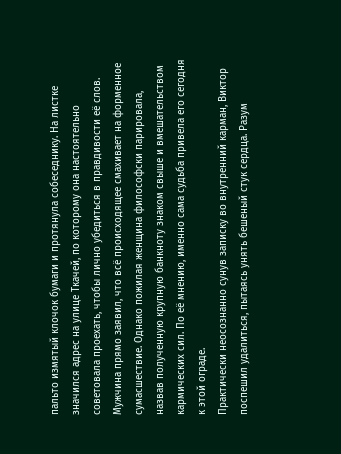пальто измятый клочок бумаги и протянула собеседнику. На листке значился адрес на улице Ткачей, по которому она настоятельно советовала проехать, чтобы лично убедиться в правдивости её слов.
Мужчина прямо заявил, что всё происходящее смахивает на форменное сумасшествие. Однако пожилая женщина философски парировала, назвав полученную крупную банкноту знаком свыше и вмешательством кармических сил. По её мнению, именно сама судьба привела его сегодня к этой ограде.
Практически неосознанно сунув записку во внутренний карман, Виктор поспешил удалиться, пытаясь унять бешеный стук сердца. Разум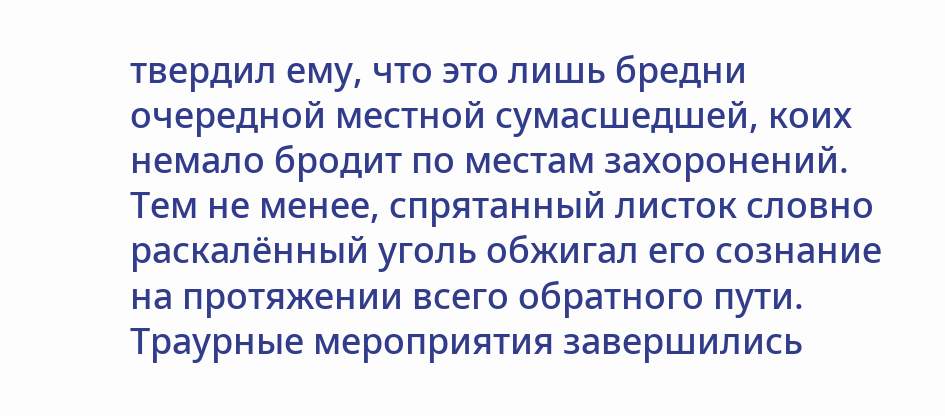твердил ему, что это лишь бредни очередной местной сумасшедшей, коих немало бродит по местам захоронений. Тем не менее, спрятанный листок словно раскалённый уголь обжигал его сознание на протяжении всего обратного пути.
Траурные мероприятия завершились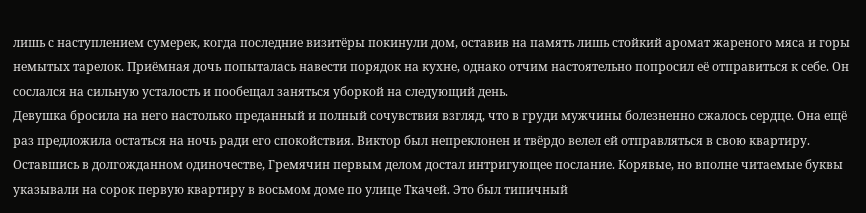лишь с наступлением сумерек, когда последние визитёры покинули дом, оставив на память лишь стойкий аромат жареного мяса и горы немытых тарелок. Приёмная дочь попыталась навести порядок на кухне, однако отчим настоятельно попросил её отправиться к себе. Он сослался на сильную усталость и пообещал заняться уборкой на следующий день.
Девушка бросила на него настолько преданный и полный сочувствия взгляд, что в груди мужчины болезненно сжалось сердце. Она ещё раз предложила остаться на ночь ради его спокойствия. Виктор был непреклонен и твёрдо велел ей отправляться в свою квартиру.
Оставшись в долгожданном одиночестве, Гремячин первым делом достал интригующее послание. Корявые, но вполне читаемые буквы указывали на сорок первую квартиру в восьмом доме по улице Ткачей. Это был типичный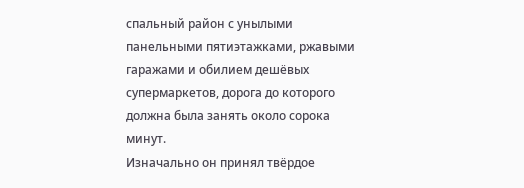спальный район с унылыми панельными пятиэтажками, ржавыми гаражами и обилием дешёвых супермаркетов, дорога до которого должна была занять около сорока минут.
Изначально он принял твёрдое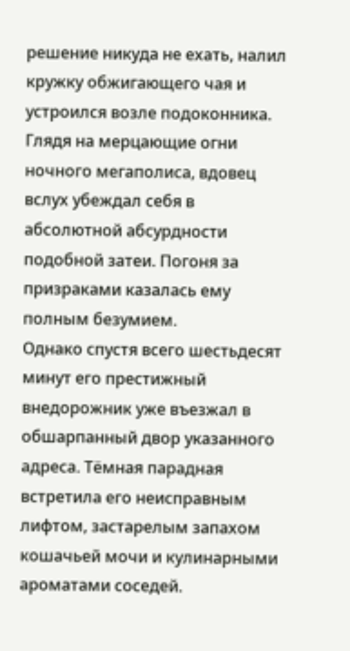решение никуда не ехать, налил кружку обжигающего чая и устроился возле подоконника. Глядя на мерцающие огни ночного мегаполиса, вдовец вслух убеждал себя в абсолютной абсурдности подобной затеи. Погоня за призраками казалась ему полным безумием.
Однако спустя всего шестьдесят минут его престижный внедорожник уже въезжал в обшарпанный двор указанного адреса. Тёмная парадная встретила его неисправным лифтом, застарелым запахом кошачьей мочи и кулинарными ароматами соседей.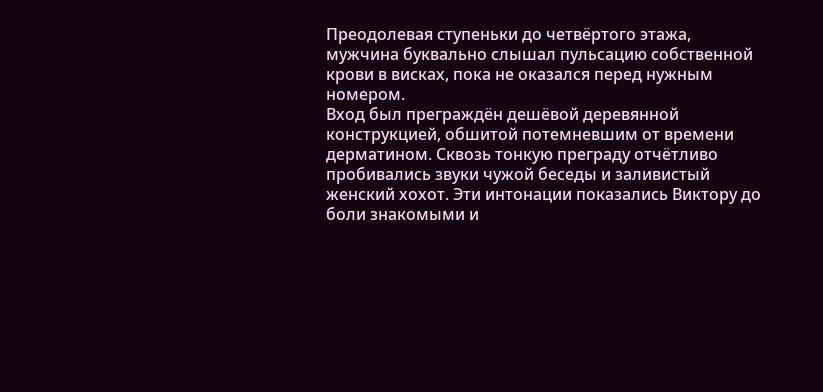Преодолевая ступеньки до четвёртого этажа, мужчина буквально слышал пульсацию собственной крови в висках, пока не оказался перед нужным номером.
Вход был преграждён дешёвой деревянной конструкцией, обшитой потемневшим от времени дерматином. Сквозь тонкую преграду отчётливо пробивались звуки чужой беседы и заливистый женский хохот. Эти интонации показались Виктору до боли знакомыми и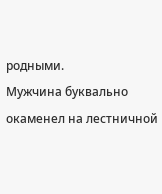родными.
Мужчина буквально окаменел на лестничной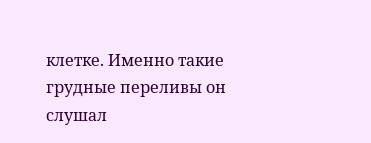клетке. Именно такие грудные переливы он слушал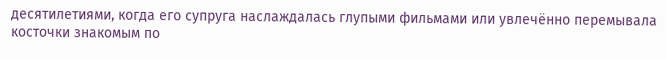десятилетиями, когда его супруга наслаждалась глупыми фильмами или увлечённо перемывала косточки знакомым по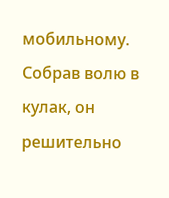мобильному. Собрав волю в кулак, он решительно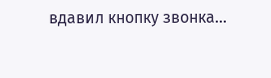вдавил кнопку звонка…